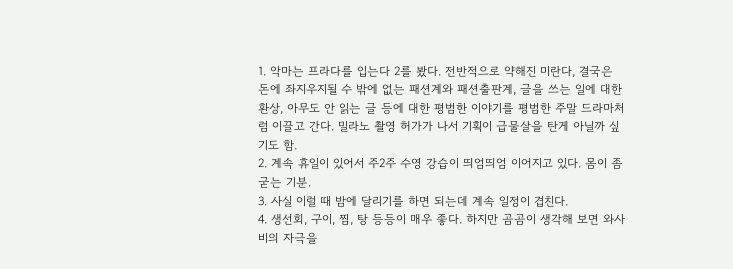1. 악마는 프라다를 입는다 2를 봤다. 전반적으로 약해진 미란다, 결국은 돈에 좌지우지될 수 밖에 없는 패션계와 패션출판계, 글을 쓰는 일에 대한 환상, 아무도 안 읽는 글 등에 대한 평범한 이야기를 평범한 주말 드라마처럼 이끌고 간다. 밀라노 촬영 허가가 나서 기획이 급물살을 탄게 아닐까 싶기도 함.
2. 계속 휴일이 있어서 주2주 수영 강습이 띄엄띄엄 이어지고 있다. 몸이 좀 굳는 기분.
3. 사실 이럴 때 밤에 달리기를 하면 되는데 계속 일정이 겹친다.
4. 생선회, 구이, 찜, 탕 등등이 매우 좋다. 하지만 곰곰이 생각해 보면 와사비의 자극을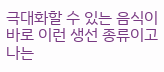극대화할 수 있는 음식이 바로 이런 생선 종류이고 나는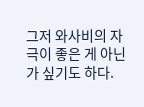그저 와사비의 자극이 좋은 게 아닌가 싶기도 하다.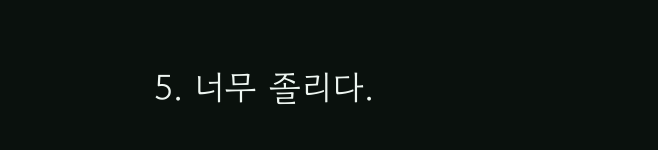5. 너무 졸리다.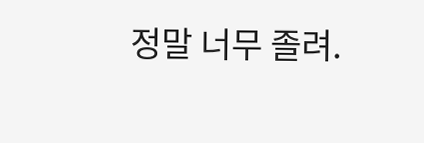정말 너무 졸려.